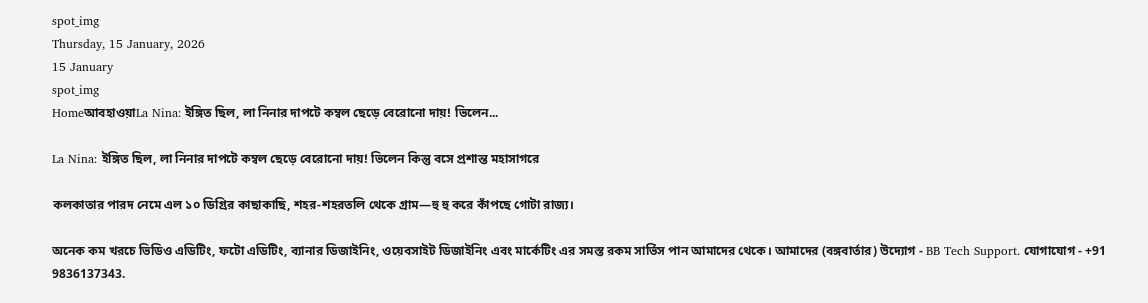spot_img
Thursday, 15 January, 2026
15 January
spot_img
Homeআবহাওয়াLa Nina: ইঙ্গিত ছিল, লা নিনার দাপটে কম্বল ছেড়ে বেরোনো দায়! ভিলেন...

La Nina: ইঙ্গিত ছিল, লা নিনার দাপটে কম্বল ছেড়ে বেরোনো দায়! ভিলেন কিন্তু বসে প্রশান্ত মহাসাগরে

কলকাতার পারদ নেমে এল ১০ ডিগ্রির কাছাকাছি, শহর-শহরতলি থেকে গ্রাম—হু হু করে কাঁপছে গোটা রাজ্য।

অনেক কম খরচে ভিডিও এডিটিং, ফটো এডিটিং, ব্যানার ডিজাইনিং, ওয়েবসাইট ডিজাইনিং এবং মার্কেটিং এর সমস্ত রকম সার্ভিস পান আমাদের থেকে। আমাদের (বঙ্গবার্তার) উদ্যোগ - BB Tech Support. যোগাযোগ - +91 9836137343.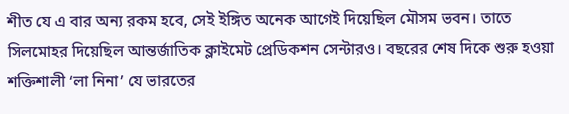শীত যে এ বার অন্য রকম হবে, সেই ইঙ্গিত অনেক আগেই দিয়েছিল মৌসম ভবন। তাতে সিলমোহর দিয়েছিল আন্তর্জাতিক ক্লাইমেট প্রেডিকশন সেন্টারও। বছরের শেষ দিকে শুরু হওয়া শক্তিশালী ‘লা নিনা’ যে ভারতের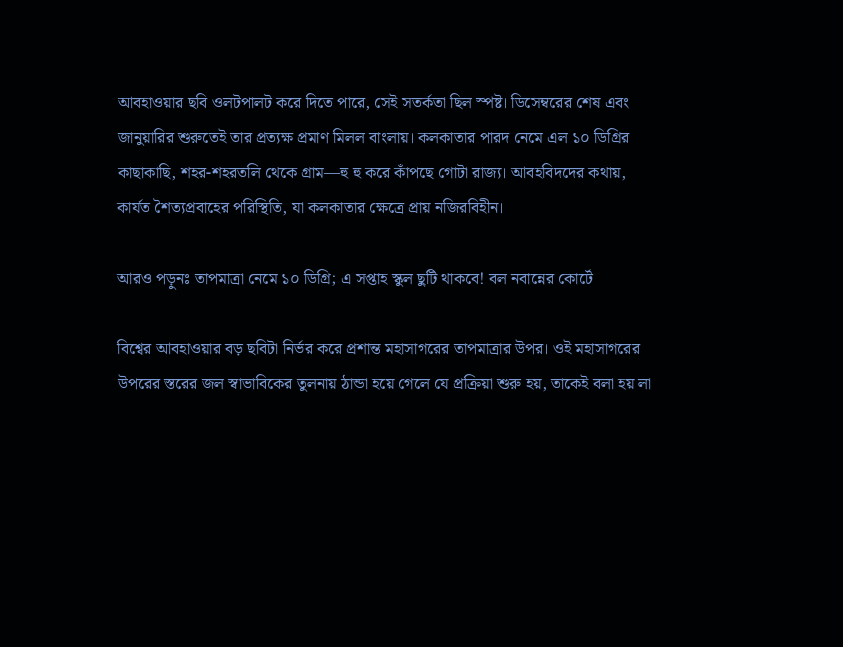আবহাওয়ার ছবি ওলটপালট করে দিতে পারে, সেই সতর্কতা ছিল স্পষ্ট। ডিসেম্বরের শেষ এবং জানুয়ারির শুরুতেই তার প্রত্যক্ষ প্রমাণ মিলল বাংলায়। কলকাতার পারদ নেমে এল ১০ ডিগ্রির কাছাকাছি, শহর-শহরতলি থেকে গ্রাম—হু হু করে কাঁপছে গোটা রাজ্য। আবহবিদদের কথায়, কার্যত শৈত্যপ্রবাহের পরিস্থিতি, যা কলকাতার ক্ষেত্রে প্রায় নজিরবিহীন।

আরও পড়ুনঃ তাপমাত্রা নেমে ১০ ডিগ্রি; এ সপ্তাহ স্কুল ছুটি থাকবে! বল নবান্নের কোর্টে

বিশ্বের আবহাওয়ার বড় ছবিটা নির্ভর করে প্রশান্ত মহাসাগরের তাপমাত্রার উপর। ওই মহাসাগরের উপরের স্তরের জল স্বাভাবিকের তুলনায় ঠান্ডা হয়ে গেলে যে প্রক্রিয়া শুরু হয়, তাকেই বলা হয় লা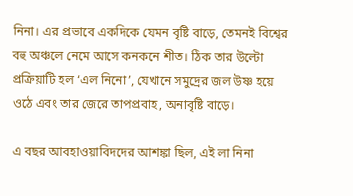নিনা। এর প্রভাবে একদিকে যেমন বৃষ্টি বাড়ে, তেমনই বিশ্বের বহু অঞ্চলে নেমে আসে কনকনে শীত। ঠিক তার উল্টো প্রক্রিয়াটি হল ‘এল নিনো’, যেখানে সমুদ্রের জল উষ্ণ হয়ে ওঠে এবং তার জেরে তাপপ্রবাহ, অনাবৃষ্টি বাড়ে।

এ বছর আবহাওয়াবিদদের আশঙ্কা ছিল, এই লা নিনা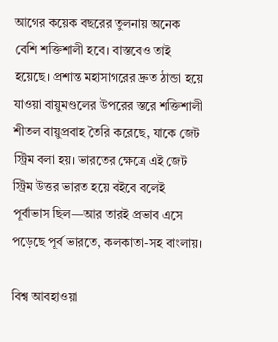আগের কয়েক বছরের তুলনায় অনেক বেশি শক্তিশালী হবে। বাস্তবেও তাই হয়েছে। প্রশান্ত মহাসাগরের দ্রুত ঠান্ডা হয়ে যাওয়া বায়ুমণ্ডলের উপরের স্তরে শক্তিশালী শীতল বায়ুপ্রবাহ তৈরি করেছে, যাকে জেট স্ট্রিম বলা হয়। ভারতের ক্ষেত্রে এই জেট স্ট্রিম উত্তর ভারত হয়ে বইবে বলেই পূর্বাভাস ছিল—আর তারই প্রভাব এসে পড়েছে পূর্ব ভারতে, কলকাতা-সহ বাংলায়।

বিশ্ব আবহাওয়া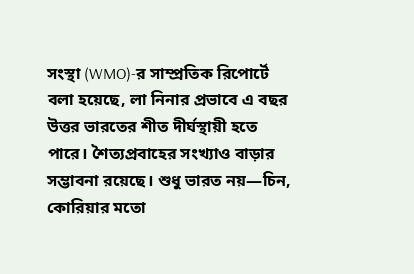সংস্থা (WMO)-র সাম্প্রতিক রিপোর্টে বলা হয়েছে, লা নিনার প্রভাবে এ বছর উত্তর ভারতের শীত দীর্ঘস্থায়ী হতে পারে। শৈত্যপ্রবাহের সংখ্যাও বাড়ার সম্ভাবনা রয়েছে। শুধু ভারত নয়—চিন, কোরিয়ার মতো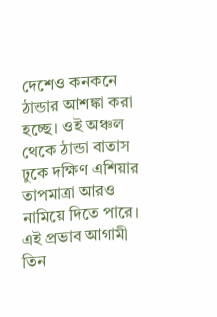দেশেও কনকনে ঠান্ডার আশঙ্কা করা হচ্ছে। ওই অঞ্চল থেকে ঠান্ডা বাতাস ঢুকে দক্ষিণ এশিয়ার তাপমাত্রা আরও নামিয়ে দিতে পারে। এই প্রভাব আগামী তিন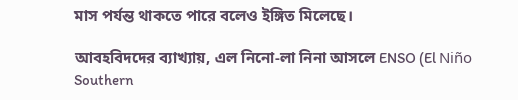মাস পর্যন্ত থাকতে পারে বলেও ইঙ্গিত মিলেছে।

আবহবিদদের ব্যাখ্যায়, এল নিনো-লা নিনা আসলে ENSO (El Niño Southern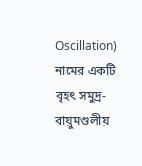Oscillation) নামের একটি বৃহৎ সমুদ্র-বায়ুমণ্ডলীয়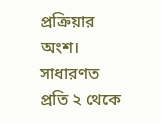প্রক্রিয়ার অংশ। সাধারণত প্রতি ২ থেকে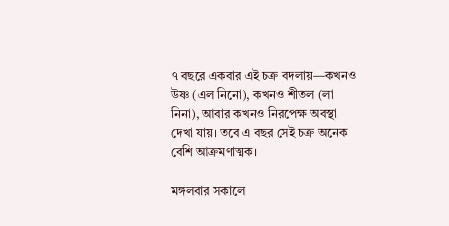৭ বছরে একবার এই চক্র বদলায়—কখনও উষ্ণ (এল নিনো), কখনও শীতল (লা নিনা), আবার কখনও নিরপেক্ষ অবস্থা দেখা যায়। তবে এ বছর সেই চক্র অনেক বেশি আক্রমণাত্মক।

মঙ্গলবার সকালে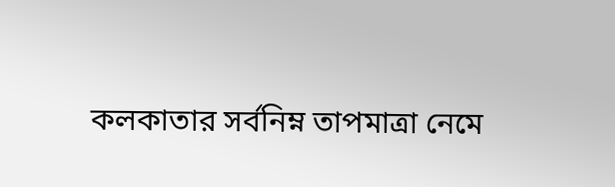কলকাতার সর্বনিম্ন তাপমাত্রা নেমে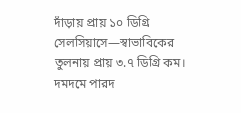দাঁড়ায় প্রায় ১০ ডিগ্রি সেলসিয়াসে—স্বাভাবিকের তুলনায় প্রায় ৩.৭ ডিগ্রি কম। দমদমে পারদ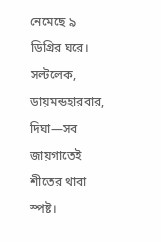নেমেছে ৯ ডিগ্রির ঘরে। সল্টলেক, ডায়মন্ডহারবার, দিঘা—সব জায়গাতেই শীতের থাবা স্পষ্ট।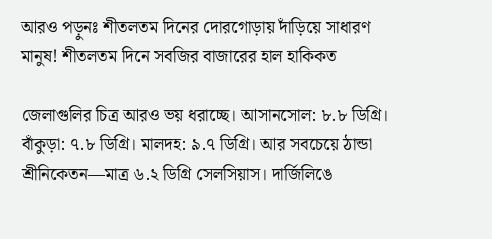আরও পড়ুনঃ শীতলতম দিনের দোরগোড়ায় দাঁড়িয়ে সাধারণ মানুষ! শীতলতম দিনে সবজির বাজারের হাল হাকিকত

জেলাগুলির চিত্র আরও ভয় ধরাচ্ছে। আসানসোল: ৮.৮ ডিগ্রি। বাঁকুড়া: ৭.৮ ডিগ্রি। মালদহ: ৯.৭ ডিগ্রি। আর সবচেয়ে ঠান্ডা শ্রীনিকেতন—মাত্র ৬.২ ডিগ্রি সেলসিয়াস। দার্জিলিঙে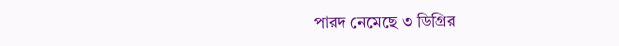পারদ নেমেছে ৩ ডিগ্রির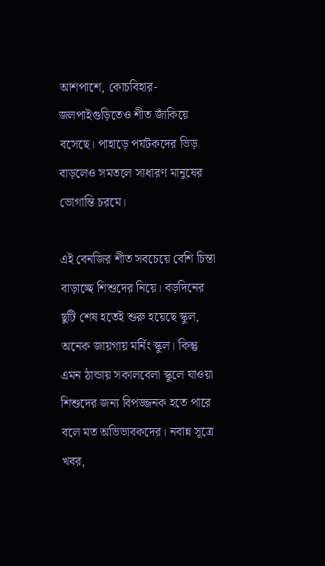আশপাশে, কোচবিহার-জলপাইগুড়িতেও শীত জাঁকিয়ে বসেছে। পাহাড়ে পর্যটকদের ভিড় বাড়লেও সমতলে সাধারণ মানুষের ভোগান্তি চরমে।

এই বেনজির শীত সবচেয়ে বেশি চিন্তা বাড়াচ্ছে শিশুদের নিয়ে। বড়দিনের ছুটি শেষ হতেই শুরু হয়েছে স্কুল, অনেক জায়গায় মর্নিং স্কুল। কিন্তু এমন ঠান্ডায় সকালবেলা স্কুলে যাওয়া শিশুদের জন্য বিপজ্জনক হতে পারে বলে মত অভিভাবকদের। নবান্ন সূত্রে খবর,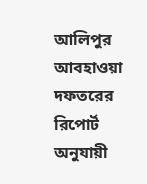আলিপুর আবহাওয়া দফতরের রিপোর্ট অনুযায়ী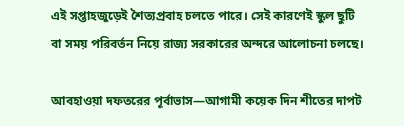এই সপ্তাহজুড়েই শৈত্যপ্রবাহ চলতে পারে। সেই কারণেই স্কুল ছুটি বা সময় পরিবর্তন নিয়ে রাজ্য সরকারের অন্দরে আলোচনা চলছে।

আবহাওয়া দফতরের পূর্বাভাস—আগামী কয়েক দিন শীতের দাপট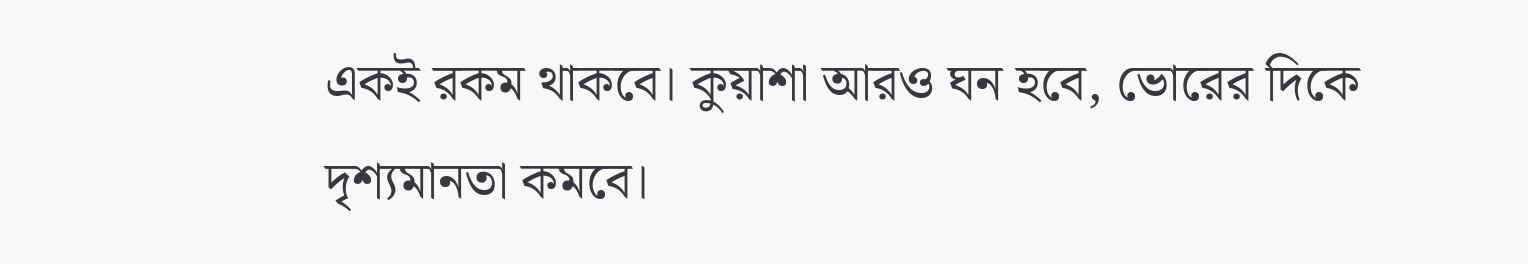একই রকম থাকবে। কুয়াশা আরও ঘন হবে, ভোরের দিকে দৃশ্যমানতা কমবে।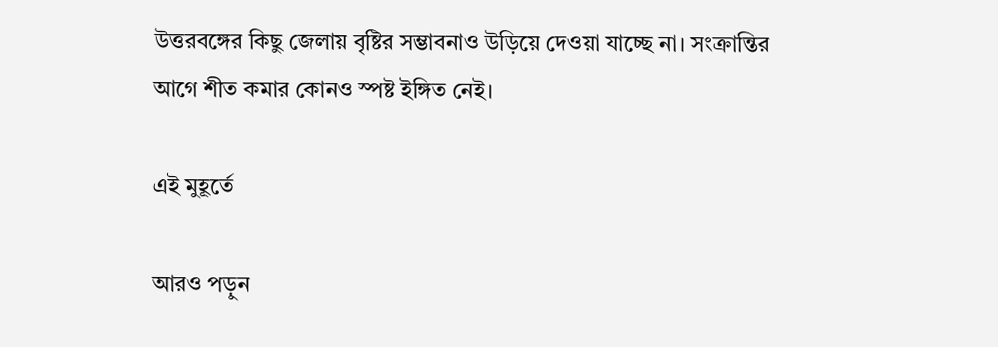উত্তরবঙ্গের কিছু জেলায় বৃষ্টির সম্ভাবনাও উড়িয়ে দেওয়া যাচ্ছে না। সংক্রান্তির আগে শীত কমার কোনও স্পষ্ট ইঙ্গিত নেই।

এই মুহূর্তে

আরও পড়ুন